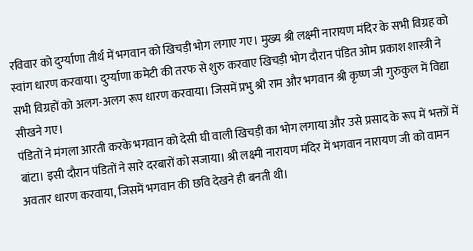रविवार को दुर्ग्याणा तीर्थ में भगवान को खिचड़ी भोग लगाए गए। मुख्य श्री लक्ष्मी नारायण मंदिर के सभी विग्रह को स्वांग धारण करवाया। दुर्ग्याणा कमेटी की तरफ से शुरु करवाए खिचड़ी भोग दौरान पंडित ओम प्रकाश शास्त्री ने सभी विग्रहों को अलग-अलग रूप धारण करवाया। जिसमें प्रभु श्री राम और भगवान श्री कृष्ण जी गुरुकुल में विद्या सीखने गए।
पंडितों ने मंगला आरती करके भगवान को देसी घी वाली खिचड़ी का भोग लगाया और उसे प्रसाद के रूप में भक्तों में बांटा। इसी दौरान पंडितों ने सारे दरबारों को सजाया। श्री लक्ष्मी नारायण मंदिर में भगवान नारायण जी को वामन अवतार धारण करवाया, जिसमें भगवान की छवि देखने ही बनती थी।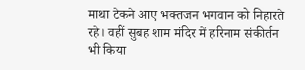माथा टेकने आए भक्तजन भगवान को निहारते रहे। वहीं सुबह शाम मंदिर में हरिनाम संकीर्तन भी किया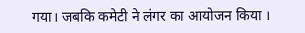गया। जबकि कमेटी ने लंगर का आयोजन किया ।